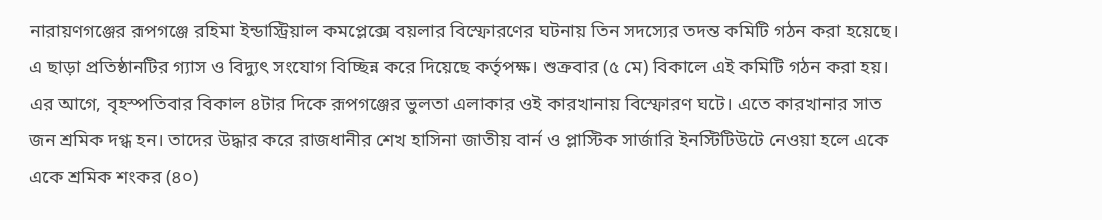নারায়ণগঞ্জের রূপগঞ্জে রহিমা ইন্ডাস্ট্রিয়াল কমপ্লেক্সে বয়লার বিস্ফোরণের ঘটনায় তিন সদস্যের তদন্ত কমিটি গঠন করা হয়েছে। এ ছাড়া প্রতিষ্ঠানটির গ্যাস ও বিদ্যুৎ সংযোগ বিচ্ছিন্ন করে দিয়েছে কর্তৃপক্ষ। শুক্রবার (৫ মে) বিকালে এই কমিটি গঠন করা হয়।
এর আগে, বৃহস্পতিবার বিকাল ৪টার দিকে রূপগঞ্জের ভুলতা এলাকার ওই কারখানায় বিস্ফোরণ ঘটে। এতে কারখানার সাত জন শ্রমিক দগ্ধ হন। তাদের উদ্ধার করে রাজধানীর শেখ হাসিনা জাতীয় বার্ন ও প্লাস্টিক সার্জারি ইনস্টিটিউটে নেওয়া হলে একে একে শ্রমিক শংকর (৪০)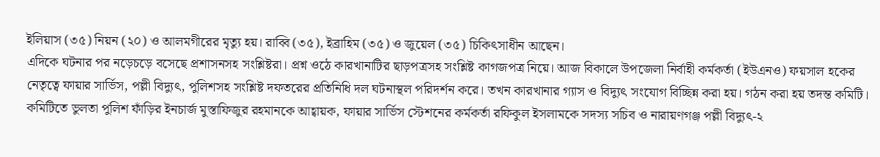ইলিয়াস (৩৫) নিয়ন (২০) ও আলমগীরের মৃত্যু হয়। রাব্বি (৩৫), ইব্রাহিম (৩৫) ও জুয়েল (৩৫) চিকিৎসাধীন আছেন।
এদিকে ঘটনার পর নড়েচড়ে বসেছে প্রশাসনসহ সংশ্লিষ্টরা। প্রশ্ন ওঠে কারখানাটির ছাড়পত্রসহ সংশ্লিষ্ট কাগজপত্র নিয়ে। আজ বিকালে উপজেলা নির্বাহী কর্মকর্তা (ইউএনও) ফয়সাল হকের নেতৃত্বে ফায়ার সার্ভিস, পল্লী বিদ্যুৎ, পুলিশসহ সংশ্লিষ্ট দফতরের প্রতিনিধি দল ঘটনাস্থল পরিদর্শন করে। তখন কারখানার গ্যাস ও বিদ্যুৎ সংযোগ বিচ্ছিন্ন করা হয়। গঠন করা হয় তদন্ত কমিটি।
কমিটিতে ভুলতা পুলিশ ফাঁড়ির ইনচার্জ মুস্তাফিজুর রহমানকে আহ্বায়ক, ফায়ার সার্ভিস স্টেশনের কর্মকর্তা রফিকুল ইসলামকে সদস্য সচিব ও নারায়ণগঞ্জ পল্লী বিদ্যুৎ-২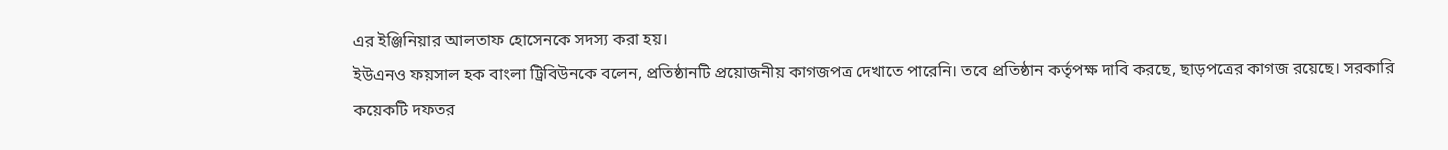এর ইঞ্জিনিয়ার আলতাফ হোসেনকে সদস্য করা হয়।
ইউএনও ফয়সাল হক বাংলা ট্রিবিউনকে বলেন, প্রতিষ্ঠানটি প্রয়োজনীয় কাগজপত্র দেখাতে পারেনি। তবে প্রতিষ্ঠান কর্তৃপক্ষ দাবি করছে, ছাড়পত্রের কাগজ রয়েছে। সরকারি কয়েকটি দফতর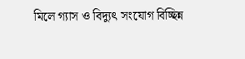মিলে গ্যাস ও বিদ্যুৎ সংযোগ বিচ্ছিন্ন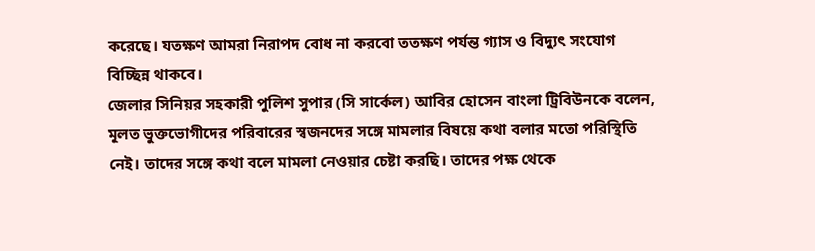করেছে। যতক্ষণ আমরা নিরাপদ বোধ না করবো ততক্ষণ পর্যন্ত গ্যাস ও বিদ্যুৎ সংযোগ বিচ্ছিন্ন থাকবে।
জেলার সিনিয়র সহকারী পুলিশ সুপার (সি সার্কেল) আবির হোসেন বাংলা ট্রিবিউনকে বলেন, মূলত ভুক্তভোগীদের পরিবারের স্বজনদের সঙ্গে মামলার বিষয়ে কথা বলার মতো পরিস্থিতি নেই। তাদের সঙ্গে কথা বলে মামলা নেওয়ার চেষ্টা করছি। তাদের পক্ষ থেকে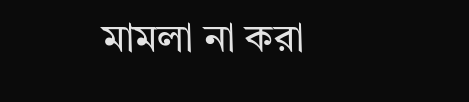মামলা না করা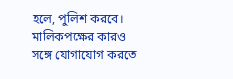হলে, পুলিশ করবে। মালিকপক্ষের কারও সঙ্গে যোগাযোগ করতে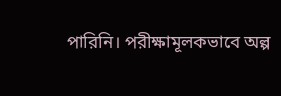পারিনি। পরীক্ষামূলকভাবে অল্প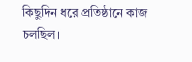কিছুদিন ধরে প্রতিষ্ঠানে কাজ চলছিল।